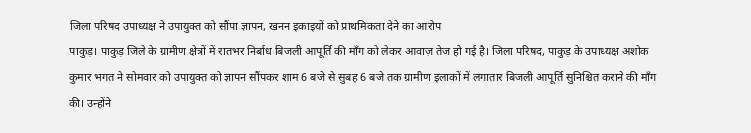जिला परिषद उपाध्यक्ष ने उपायुक्त को सौंपा ज्ञापन, खनन इकाइयों को प्राथमिकता देने का आरोप
पाकुड़। पाकुड़ जिले के ग्रामीण क्षेत्रों में रातभर निर्बाध बिजली आपूर्ति की माँग को लेकर आवाज़ तेज हो गई है। जिला परिषद, पाकुड़ के उपाध्यक्ष अशोक कुमार भगत ने सोमवार को उपायुक्त को ज्ञापन सौंपकर शाम 6 बजे से सुबह 6 बजे तक ग्रामीण इलाकों में लगातार बिजली आपूर्ति सुनिश्चित कराने की माँग की। उन्होंने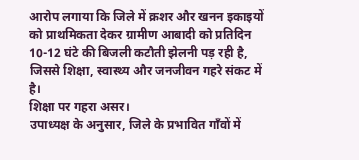आरोप लगाया कि जिले में क्रशर और खनन इकाइयों को प्राथमिकता देकर ग्रामीण आबादी को प्रतिदिन 10-12 घंटे की बिजली कटौती झेलनी पड़ रही है, जिससे शिक्षा, स्वास्थ्य और जनजीवन गहरे संकट में है।
शिक्षा पर गहरा असर।
उपाध्यक्ष के अनुसार, जिले के प्रभावित गाँवों में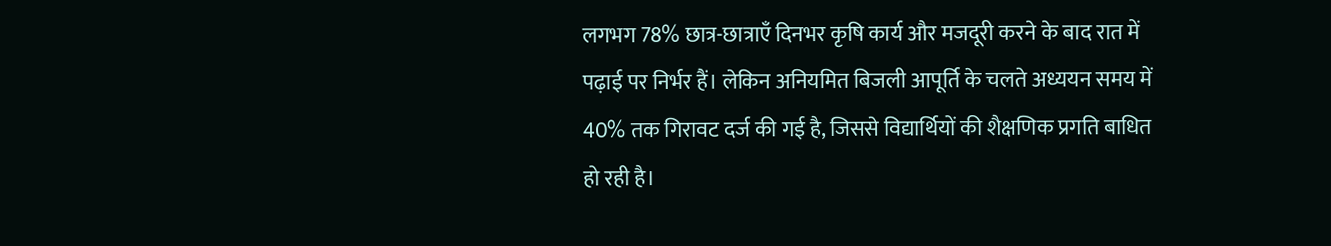लगभग 78% छात्र-छात्राएँ दिनभर कृषि कार्य और मजदूरी करने के बाद रात में पढ़ाई पर निर्भर हैं। लेकिन अनियमित बिजली आपूर्ति के चलते अध्ययन समय में 40% तक गिरावट दर्ज की गई है, जिससे विद्यार्थियों की शैक्षणिक प्रगति बाधित हो रही है।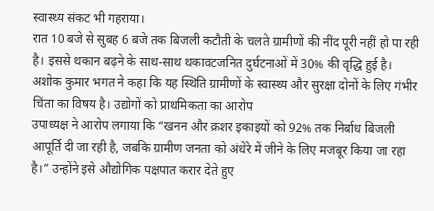स्वास्थ्य संकट भी गहराया।
रात 10 बजे से सुबह 6 बजे तक बिजली कटौती के चलते ग्रामीणों की नींद पूरी नहीं हो पा रही है। इससे थकान बढ़ने के साथ-साथ थकावटजनित दुर्घटनाओं में 30% की वृद्धि हुई है। अशोक कुमार भगत ने कहा कि यह स्थिति ग्रामीणों के स्वास्थ्य और सुरक्षा दोनों के लिए गंभीर चिंता का विषय है। उद्योगों को प्राथमिकता का आरोप
उपाध्यक्ष ने आरोप लगाया कि “खनन और क्रशर इकाइयों को 92% तक निर्बाध बिजली आपूर्ति दी जा रही है, जबकि ग्रामीण जनता को अंधेरे में जीने के लिए मजबूर किया जा रहा है।” उन्होंने इसे औद्योगिक पक्षपात करार देते हुए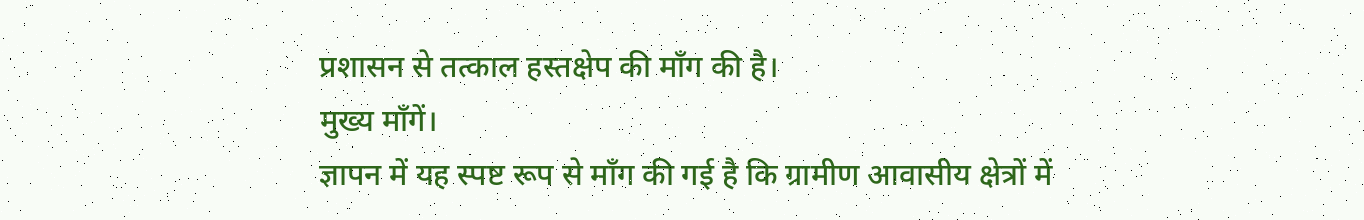प्रशासन से तत्काल हस्तक्षेप की माँग की है।
मुख्य माँगें।
ज्ञापन में यह स्पष्ट रूप से माँग की गई है कि ग्रामीण आवासीय क्षेत्रों में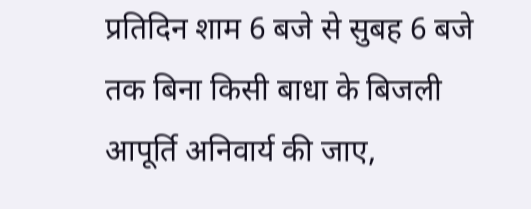प्रतिदिन शाम 6 बजे से सुबह 6 बजे तक बिना किसी बाधा के बिजली आपूर्ति अनिवार्य की जाए,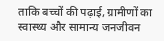ताकि बच्चों की पढ़ाई, ग्रामीणों का स्वास्थ्य और सामान्य जनजीवन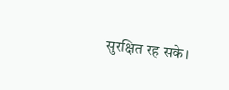सुरक्षित रह सके।